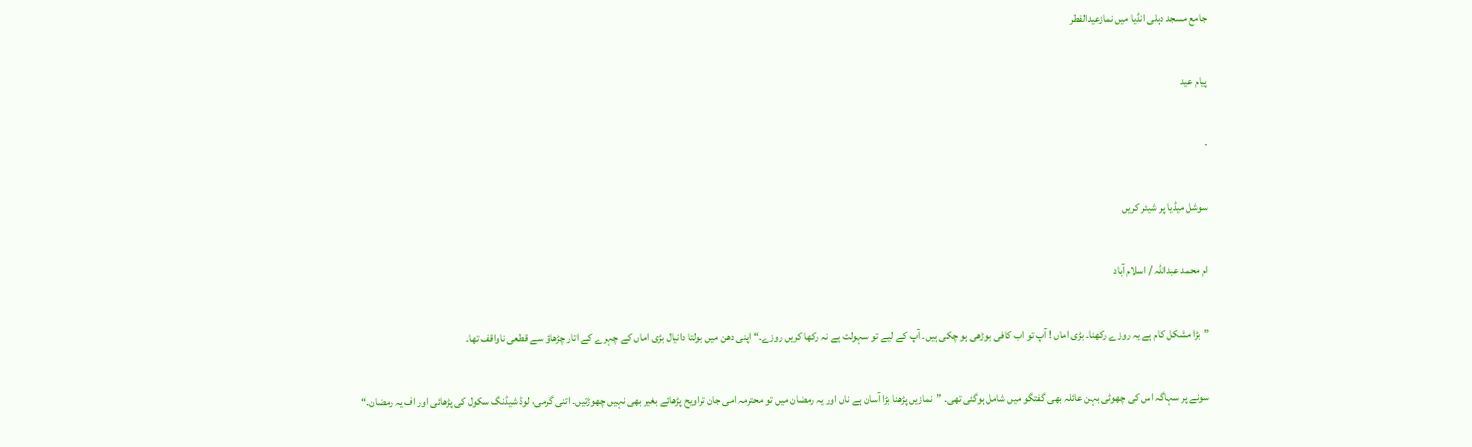جامع مسجد دہلی انڈیا میں نمازعیدالفطر

پیام عید

·

سوشل میڈیا پر شیئر کریں

ام محمد عبداللہ / اسلام آباد

”بڑا مشکل کام ہے یہ روزے رکھنا۔ بڑی اماں ! آپ تو اب کافی بوڑھی ہو چکی ہیں۔ آپ کے لیے تو سہولت ہے نہ رکھا کریں روزے۔“ اپنی دھن میں بولتا دانیال بڑی اماں کے چہرے کے اتار چڑھاؤ سے قطعی ناواقف تھا۔

سونے پر سہاگہ اس کی چھوٹی بہن عائلہ بھی گفتگو میں شامل ہوگئی تھی۔ ”نمازیں پڑھنا بڑا آسان ہے ناں اور یہ رمضان میں تو محترمہ امی جان تراویح پڑھائے بغیر بھی نہیں چھوڑتیں۔ اتنی گرمی، لوڈ شیڈنگ سکول کی پڑھائی اور اف یہ رمضان۔“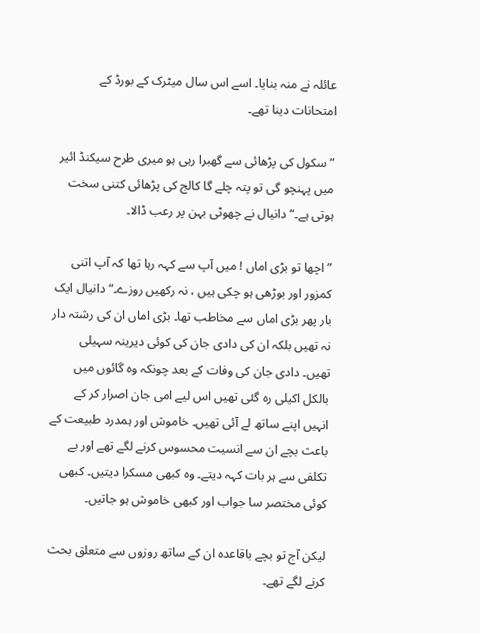عائلہ نے منہ بنایا۔ اسے اس سال میٹرک کے بورڈ کے امتحانات دینا تھے۔

”سکول کی پڑھائی سے گھبرا رہی ہو میری طرح سیکنڈ ائیر میں پہنچو گی تو پتہ چلے گا کالج کی پڑھائی کتنی سخت ہوتی ہے۔“ دانیال نے چھوٹی بہن پر رعب ڈالا۔

”اچھا تو بڑی اماں ! میں آپ سے کہہ رہا تھا کہ آپ اتنی کمزور اور بوڑھی ہو چکی ہیں ، نہ رکھیں روزے۔“ دانیال ایک بار پھر بڑی اماں سے مخاطب تھا۔ بڑی اماں ان کی رشتہ دار نہ تھیں بلکہ ان کی دادی جان کی کوئی دیرینہ سہیلی تھیں۔ دادی جان کی وفات کے بعد چونکہ وہ گائوں میں بالکل اکیلی رہ گئی تھیں اس لیے امی جان اصرار کر کے انہیں اپنے ساتھ لے آئی تھیں۔ خاموش اور ہمدرد طبیعت کے باعث بچے ان سے انسیت محسوس کرنے لگے تھے اور بے تکلفی سے ہر بات کہہ دیتے۔ وہ کبھی مسکرا دیتیں۔ کبھی کوئی مختصر سا جواب اور کبھی خاموش ہو جاتیں۔

لیکن آج تو بچے باقاعدہ ان کے ساتھ روزوں سے متعلق بحث کرنے لگے تھے۔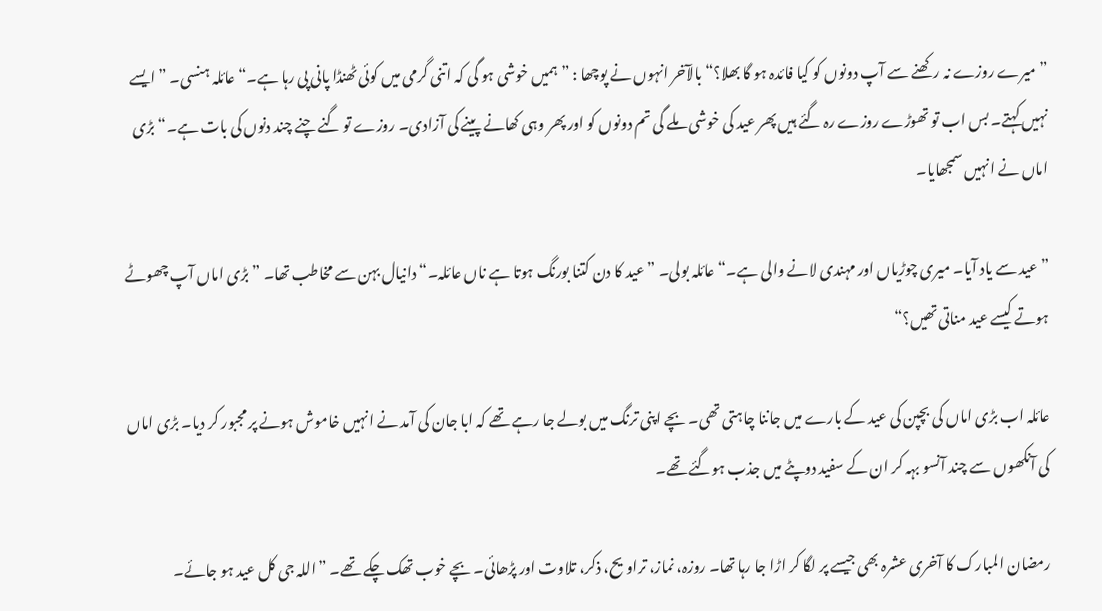”میرے روزے نہ رکھنے سے آپ دونوں کو کیا فائدہ ہو گا بھلا؟“ بالآخر انہوں نے پوچھا : ”ہمیں خوشی ہو گی کہ اتنی گرمی میں کوئی ٹھنڈا پانی پی رہا ہے۔“ عائلہ ہنسی۔ ” ایسے نہیں کہتے۔ بس اب تو تھوڑے روزے رہ گئے ہیں پھر عید کی خوشی ملے گی تم دونوں کو اور پھر وہی کھانے پینے کی آزادی۔ روزے تو گنے چنے چند دنوں کی بات ہے۔“ بڑی اماں نے انہیں سمجھایا۔

”عید سے یاد آیا۔ میری چوڑیاں اور مہندی لانے والی ہے۔“ عائلہ بولی۔ ”عید کا دن کتنا بورنگ ہوتا ہے ناں عائلہ۔“ دانیال بہن سے مخاطب تھا۔ ”بڑی اماں آپ چھوٹے ہوتے کیسے عید مناتی تھیں؟“

عائلہ اب بڑی اماں کی بچپن کی عید کے بارے میں جاننا چاہتی تھی۔ بچے اپنی ترنگ میں بولے جا رہے تھے کہ ابا جان کی آمد نے انہیں خاموش ہونے پر مجبور کر دیا۔ بڑی اماں کی آنکھوں سے چند آنسو بہہ کر ان کے سفید دوپٹے میں جذب ہوگئے تھے۔

رمضان المبارک کا آخری عشرہ بھی جیسے پر لگا کر اڑا جا رہا تھا۔ روزہ، نماز، تراویح، ذکر، تلاوت اور پڑھائی۔ بچے خوب تھک چکے تھے۔ ”اللہ جی کل عید ہو جائے۔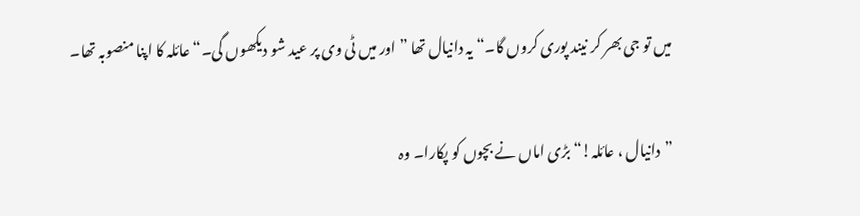میں تو جی بھر کر نیند پوری کروں گا۔“ یہ دانیال تھا ”اور میں ٹی وی پر عید شو دیکھوں گی۔“ عائلہ کا اپنا منصوبہ تھا۔

”دانیال ، عائلہ!“ بڑی اماں نے بچوں کو پکارا۔ وہ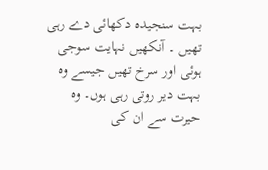بہت سنجیدہ دکھائی دے رہی تھیں ۔ آنکھیں نہایت سوجی ہوئی اور سرخ تھیں جیسے وہ بہت دیر روتی رہی ہوں۔ وہ حیرت سے ان کی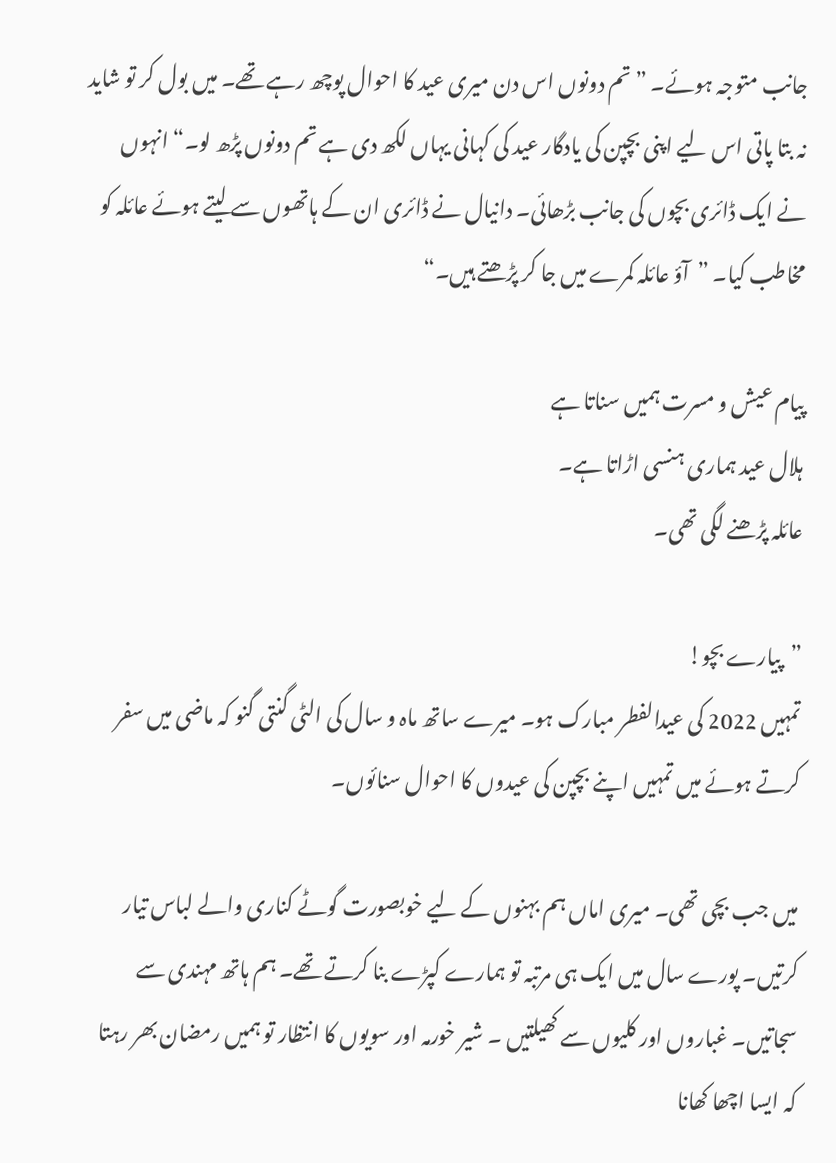جانب متوجہ ہوئے۔ ”تم دونوں اس دن میری عید کا احوال پوچھ رہے تھے۔ میں بول کر تو شاید نہ بتا پاتی اس لیے اپنی بچپن کی یادگار عید کی کہانی یہاں لکھ دی ہے تم دونوں پڑھ لو۔“ انہوں نے ایک ڈائری بچوں کی جانب بڑھائی۔ دانیال نے ڈائری ان کے ہاتھوں سے لیتے ہوئے عائلہ کو مخاطب کیا۔ ”آؤ عائلہ کمرے میں جا کر پڑھتے ہیں۔“

پیام عیش و مسرت ہمیں سناتا ہے
ہلال عید ہماری ہنسی اڑاتا ہے۔
عائلہ پڑھنے لگی تھی۔

”پیارے بچو!
تمہیں 2022 کی عیدالفطر مبارک ہو۔ میرے ساتھ ماہ و سال کی الٹی گنتی گنو کہ ماضی میں سفر کرتے ہوئے میں تمہیں اپنے بچپن کی عیدوں کا احوال سنائوں۔

میں جب بچی تھی۔ میری اماں ہم بہنوں کے لیے خوبصورت گوٹے کناری والے لباس تیار کرتیں۔ پورے سال میں ایک ہی مرتبہ تو ہمارے کپڑے بنا کرتے تھے۔ ہم ہاتھ مہندی سے سجاتیں۔ غباروں اور کلیوں سے کھیلتیں ۔ شیر خورمہ اور سویوں کا انتظار تو ہمیں رمضان بھر رہتا کہ ایسا اچھا کھانا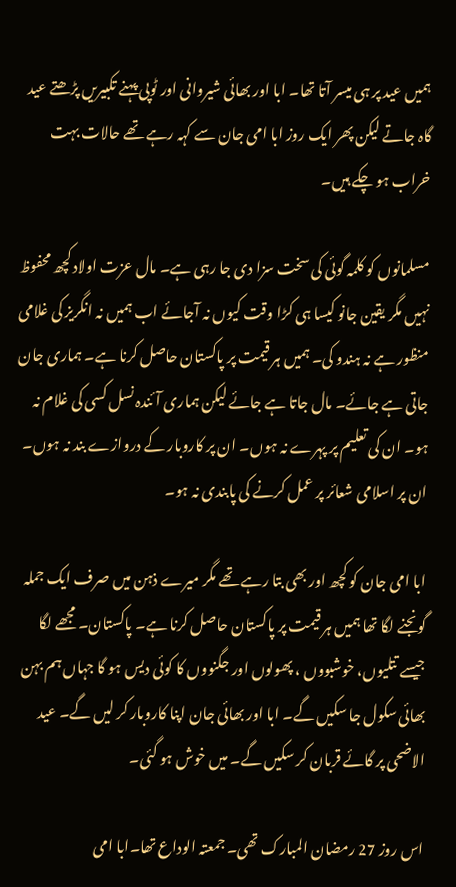ہمیں عید پر ہی میسر آتا تھا۔ ابا اور بھائی شیروانی اور ٹوپی پہنے تکبیریں پڑھتے عید گاہ جاتے لیکن پھر ایک روز ابا امی جان سے کہہ رہے تھے حالات بہت خراب ہو چکے ہیں۔

مسلمانوں کو کلمہ گوئی کی سخت سزا دی جا رہی ہے۔ مال عزت اولاد کچھ محفوظ نہیں مگر یقین جانو کیسا ہی کڑا وقت کیوں نہ آجائے اب ہمیں نہ انگریز کی غلامی منظور ہے نہ ہندو کی۔ ہمیں ہر قیمت پر پاکستان حاصل کرنا ہے۔ ہماری جان جاتی ہے جائے۔ مال جاتا ہے جائے لیکن ہماری آئندہ نسل کسی کی غلام نہ ہو۔ ان کی تعلیم پر پہرے نہ ہوں۔ ان پر کاروبار کے دروازے بند نہ ہوں۔ ان پر اسلامی شعائر پر عمل کرنے کی پابندی نہ ہو۔

ابا امی جان کو کچھ اور بھی بتا رہے تھے مگر میرے ذہن میں صرف ایک جملہ گونجنے لگا تھا ہمیں ہر قیمت پر پاکستان حاصل کرنا ہے۔ پاکستان۔ مجھے لگا جیسے تتلیوں، خوشبووں ، پھولوں اور جگنووں کا کوئی دیس ہو گا جہاں ہم بہن بھائی سکول جا سکیں گے۔ ابا اور بھائی جان اپنا کاروبار کر لیں گے۔ عید الاضحی پر گائے قربان کر سکیں گے۔ میں خوش ہو گئی۔

اس روز 27 رمضان المبارک تھی۔ جمعتہ الوداع تھا۔ابا امی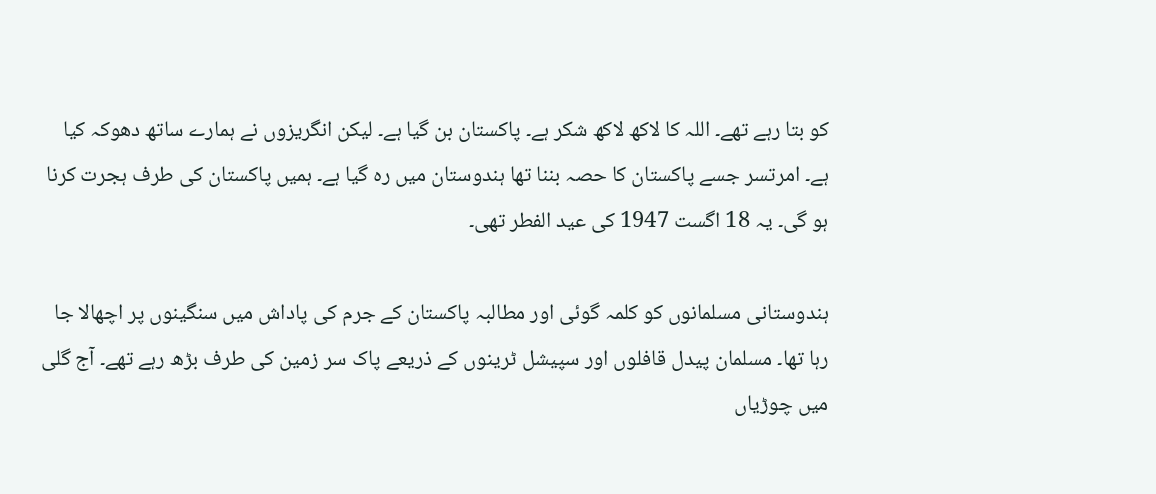کو بتا رہے تھے۔ اللہ کا لاکھ لاکھ شکر ہے۔ پاکستان بن گیا ہے۔ لیکن انگریزوں نے ہمارے ساتھ دھوکہ کیا ہے۔ امرتسر جسے پاکستان کا حصہ بننا تھا ہندوستان میں رہ گیا ہے۔ ہمیں پاکستان کی طرف ہجرت کرنا ہو گی۔ یہ 18 اگست 1947 کی عید الفطر تھی۔

ہندوستانی مسلمانوں کو کلمہ گوئی اور مطالبہ پاکستان کے جرم کی پاداش میں سنگینوں پر اچھالا جا رہا تھا۔ مسلمان پیدل قافلوں اور سپیشل ٹرینوں کے ذریعے پاک سر زمین کی طرف بڑھ رہے تھے۔ آج گلی میں چوڑیاں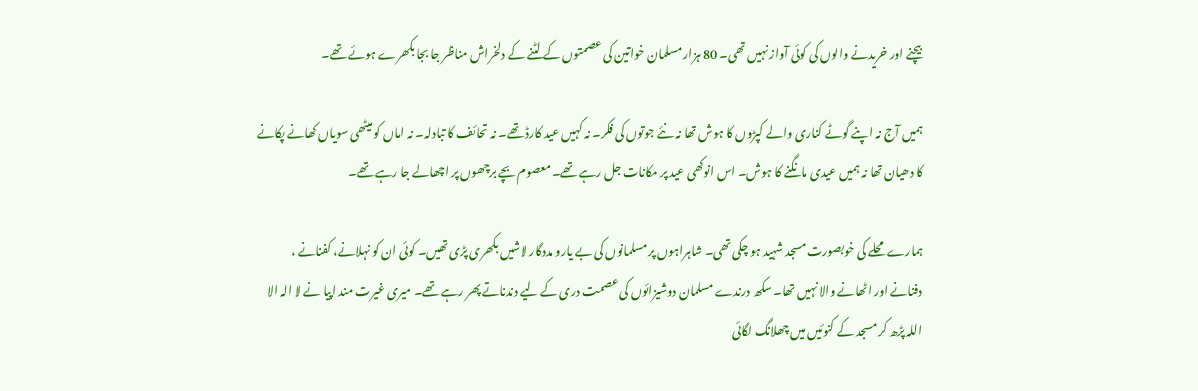بیچنے اور خریدنے والوں کی کوئی آواز نہیں تھی۔ 80 ہزار مسلمان خواتین کی عصمتوں کے لٹنے کے دلخراش مناظر جا بجا بکھرے ہوئے تھے۔

ہمیں آج نہ اپنے گوٹے کناری والے کپڑوں کا ہوش تھا نہ نئے جوتوں کی فکر۔ نہ کہیں عید کارڈ تھے۔ نہ تحائف کا تبادلہ۔ نہ اماں کو میٹھی سویاں کھانے پکانے کا دھیان تھا نہ ہمیں عیدی مانگنے کا ہوش۔ اس انوکھی عید پر مکانات جل رہے تھے۔ معصوم بچے برچھوں پر اچھالے جا رہے تھے۔

ہمارے محلے کی خوبصورت مسجد شہید ہو چکی تھی۔ شاہراہوں پر مسلمانوں کی بے یارو مددگار لاشیں بکھری پڑی تھیں۔ کوئی ان کو نہلانے، کفنانے ، دفنانے اور اٹھانے والا نہیں تھا۔ سکھ درندے مسلمان دوشیزائوں کی عصمت دری کے لیے دندناتے پھر رہے تھے۔ میری غیرت مند اپیا نے لا الہ الا اللہ پڑھ کر مسجد کے کنوئیں میں چھلانگ لگائی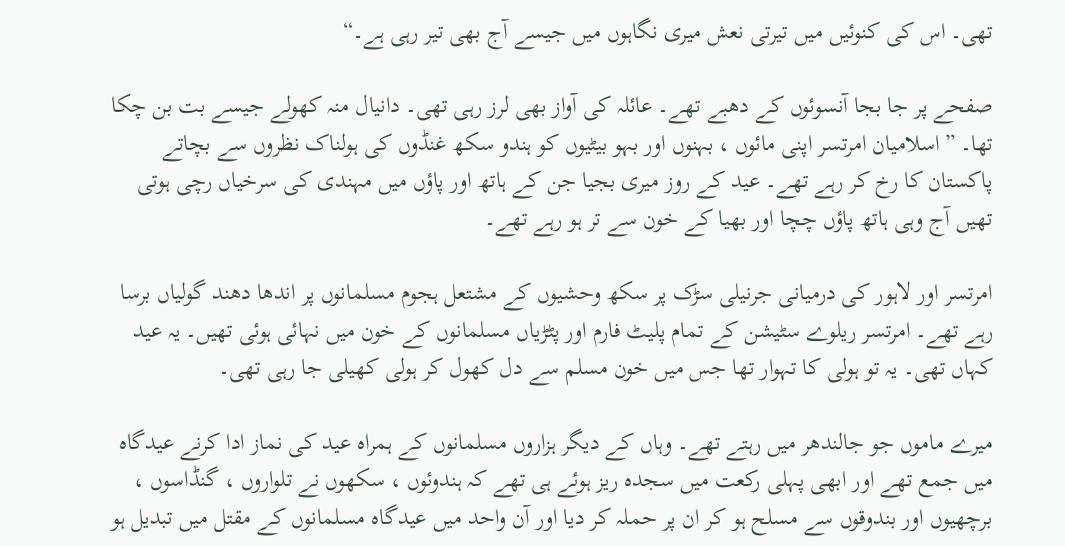تھی۔ اس کی کنوئیں میں تیرتی نعش میری نگاہوں میں جیسے آج بھی تیر رہی ہے۔“

صفحے پر جا بجا آنسوئوں کے دھبے تھے۔ عائلہ کی آواز بھی لرز رہی تھی۔ دانیال منہ کھولے جیسے بت بن چکا تھا۔ ”اسلامیان امرتسر اپنی مائوں ، بہنوں اور بہو بیٹیوں کو ہندو سکھ غنڈوں کی ہولناک نظروں سے بچاتے پاکستان کا رخ کر رہے تھے۔ عید کے روز میری بجیا جن کے ہاتھ اور پاؤں میں مہندی کی سرخیاں رچی ہوتی تھیں آج وہی ہاتھ پاؤں چچا اور بھیا کے خون سے تر ہو رہے تھے۔

امرتسر اور لاہور کی درمیانی جرنیلی سڑک پر سکھ وحشیوں کے مشتعل ہجوم مسلمانوں پر اندھا دھند گولیاں برسا رہے تھے۔ امرتسر ریلوے سٹیشن کے تمام پلیٹ فارم اور پٹڑیاں مسلمانوں کے خون میں نہائی ہوئی تھیں۔ یہ عید کہاں تھی۔ یہ تو ہولی کا تہوار تھا جس میں خون مسلم سے دل کھول کر ہولی کھیلی جا رہی تھی۔

میرے ماموں جو جالندھر میں رہتے تھے۔ وہاں کے دیگر ہزاروں مسلمانوں کے ہمراہ عید کی نماز ادا کرنے عیدگاہ میں جمع تھے اور ابھی پہلی رکعت میں سجدہ ریز ہوئے ہی تھے کہ ہندوئوں ، سکھوں نے تلواروں ، گنڈاسوں ، برچھیوں اور بندوقوں سے مسلح ہو کر ان پر حملہ کر دیا اور آن واحد میں عیدگاہ مسلمانوں کے مقتل میں تبدیل ہو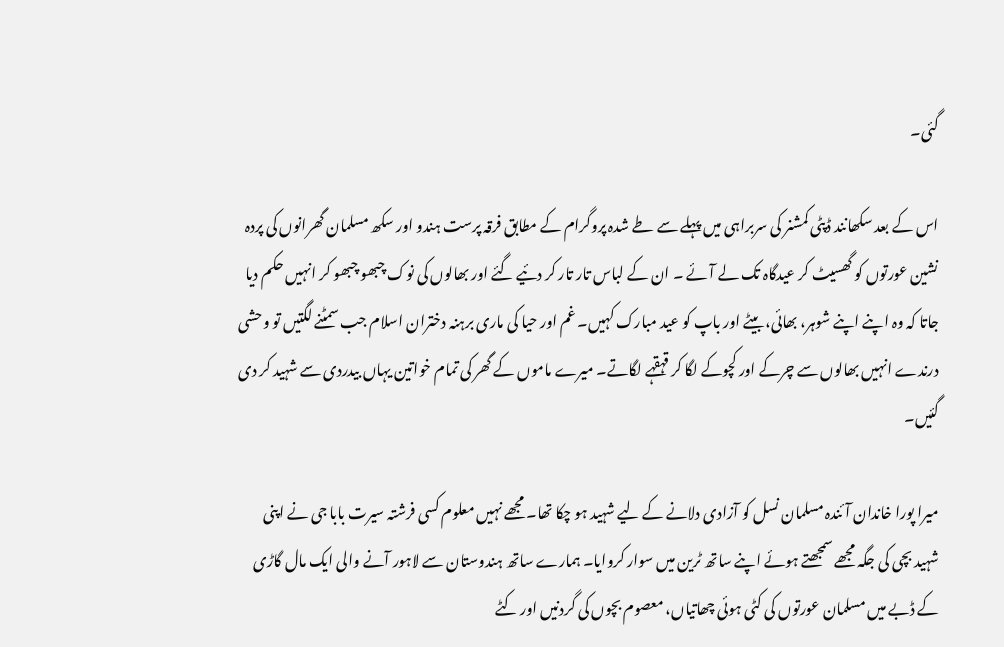گئی۔

اس کے بعد سکھانند ڈپٹی کمشنر کی سربراہی میں پہلے سے طے شدہ پروگرام کے مطابق فرقہ پرست ہندو اور سکھ مسلمان گھرانوں کی پردہ نشین عورتوں کو گھسیٹ کر عیدگاہ تک لے آئے ۔ ان کے لباس تار تار کر دئیے گئے اور بھالوں کی نوک چبھو چبھو کر انہیں حکم دیا جاتا کہ وہ اپنے اپنے شوہر، بھائی، بیٹے اور باپ کو عید مبارک کہیں۔ غم اور حیا کی ماری برہنہ دختران اسلام جب سمٹنے لگتیں تو وحشی درندے انہیں بھالوں سے چرکے اور کچوکے لگا کر قہقہے لگاتے۔ میرے ماموں کے گھر کی تمام خواتین یہاں بیدردی سے شہید کر دی گئیں۔

میرا پورا خاندان آئندہ مسلمان نسل کو آزادی دلانے کے لیے شہید ہو چکا تھا۔ مجھے نہیں معلوم کسی فرشتہ سیرت بابا جی نے اپنی شہید بچی کی جگہ مجھے سمجھتے ہوئے اپنے ساتھ ٹرین میں سوار کروایا۔ ہمارے ساتھ ہندوستان سے لاہور آنے والی ایک مال گاڑی کے ڈبے میں مسلمان عورتوں کی کٹی ہوئی چھاتیاں، معصوم بچوں کی گردنیں اور کٹے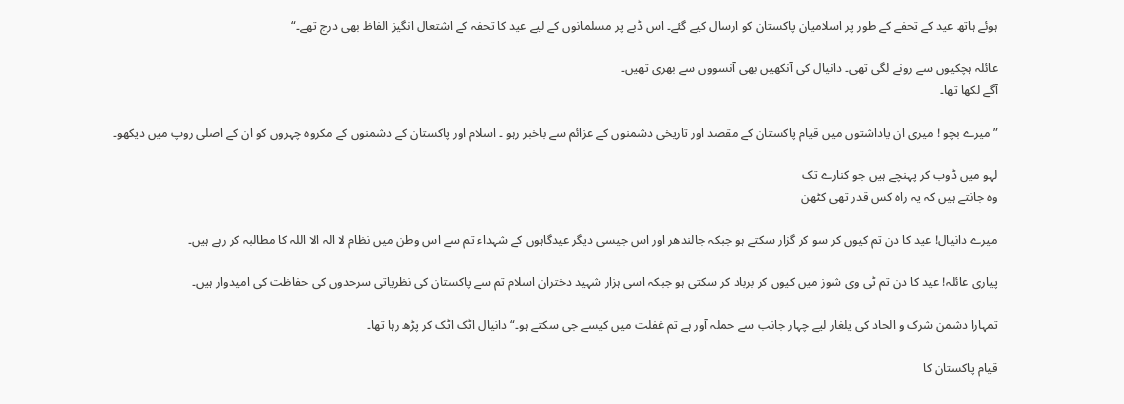ہوئے ہاتھ عید کے تحفے کے طور پر اسلامیان پاکستان کو ارسال کیے گئے۔ اس ڈبے پر مسلمانوں کے لیے عید کا تحفہ کے اشتعال انگیز الفاظ بھی درج تھے۔“

عائلہ ہچکیوں سے رونے لگی تھی۔ دانیال کی آنکھیں بھی آنسووں سے بھری تھیں۔
آگے لکھا تھا۔

”میرے بچو ! میری ان یاداشتوں میں قیام پاکستان کے مقصد اور تاریخی دشمنوں کے عزائم سے باخبر رہو ۔ اسلام اور پاکستان کے دشمنوں کے مکروہ چہروں کو ان کے اصلی روپ میں دیکھو۔

لہو میں ڈوب کر پہنچے ہیں جو کنارے تک
وہ جانتے ہیں کہ یہ راہ کس قدر تھی کٹھن

میرے دانیال! عید کا دن تم کیوں کر سو کر گزار سکتے ہو جبکہ جالندھر اور اس جیسی دیگر عیدگاہوں کے شہداء تم سے اس وطن میں نظام لا الہ الا اللہ کا مطالبہ کر رہے ہیں۔

پیاری عائلہ! عید کا دن تم ٹی وی شوز میں کیوں کر برباد کر سکتی ہو جبکہ اسی ہزار شہید دختران اسلام تم سے پاکستان کی نظریاتی سرحدوں کی حفاظت کی امیدوار ہیں۔

تمہارا دشمن شرک و الحاد کی یلغار لیے چہار جانب سے حملہ آور ہے تم غفلت میں کیسے جی سکتے ہو۔“ دانیال اٹک اٹک کر پڑھ رہا تھا۔

قیام پاکستان کا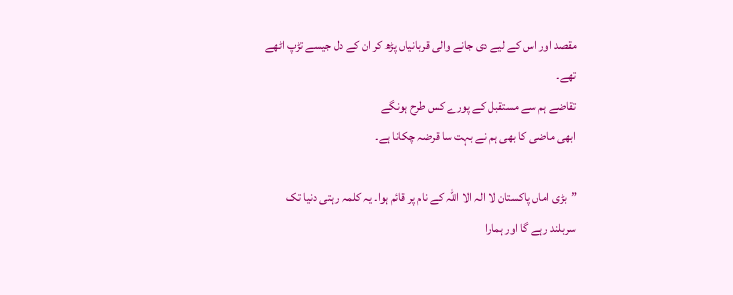مقصد اور اس کے لیے دی جانے والی قربانیاں پڑھ کر ان کے دل جیسے تڑپ اٹھے تھے۔
تقاضے ہم سے مستقبل کے پورے کس طرح ہونگے
ابھی ماضی کا بھی ہم نے بہت سا قرضہ چکانا ہے۔

”بڑی اماں پاکستان لا الہ الا اللہ کے نام پر قائم ہوا۔ یہ کلمہ رہتی دنیا تک سربلند رہے گا اور ہمارا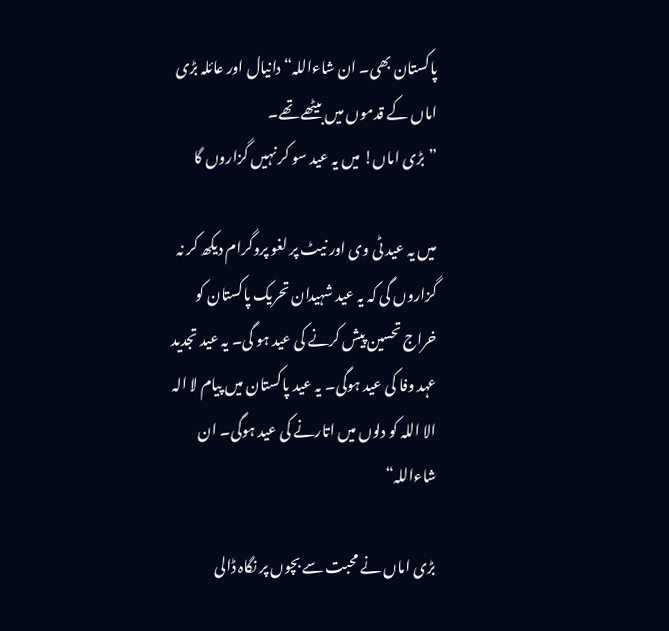پاکستان بھی۔ ان شاءاللہ“ دانیال اور عائلہ بڑی اماں کے قدموں میں بیٹھے تھے۔
”بڑی اماں! میں یہ عید سو کر نہیں گزاروں گا

میں یہ عید ٹی وی اور نیٹ پر لغو پروگرام دیکھ کر نہ گزاروں گی کہ یہ عید شہیدان تحریک پاکستان کو خراج تحسین پیش کرنے کی عید ہو گی۔ یہ عید تجدید عہد وفا کی عید ہوگی۔ یہ عید پاکستان میں پیام لا الہ الا اللہ کو دلوں میں اتارنے کی عید ہوگی۔ ان شاءاللہ“

بڑی اماں نے محبت سے بچوں پر نگاہ ڈالی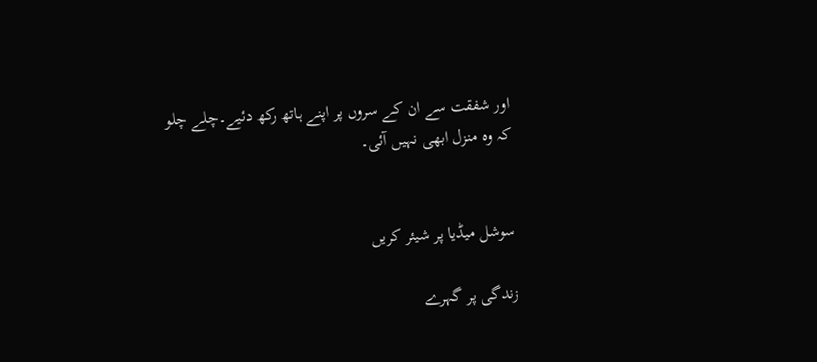اور شفقت سے ان کے سروں پر اپنے ہاتھ رکھ دئیے۔چلے چلو کہ وہ منزل ابھی نہیں آئی۔


سوشل میڈیا پر شیئر کریں

زندگی پر گہرے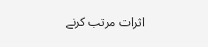اثرات مرتب کرنے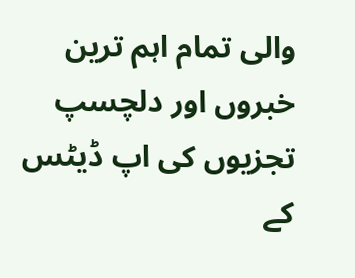والی تمام اہم ترین خبروں اور دلچسپ تجزیوں کی اپ ڈیٹس کے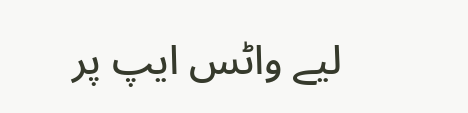لیے واٹس ایپ پر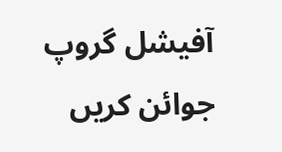آفیشل گروپ جوائن کریں